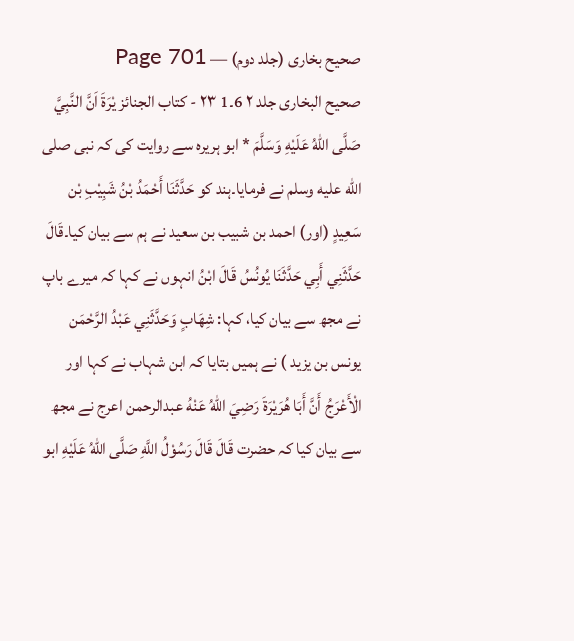صحیح بخاری (جلد دوم) — Page 701
صحيح البخاری جلد ۲ 6۔1 ٢٣ - كتاب الجنائز يْرَةَ اَنَّ النَّبِيَّ صَلَّى اللهُ عَلَيْهِ وَسَلَّمَ * ابو ہریرہ سے روایت کی کہ نبی صلى الله عليه وسلم نے فرمایا۔ہند کو حَدَّثَنَا أَحْمَدُ بْنُ شَبِيْبِ بْن سَعِيدٍ (اور) احمد بن شبیب بن سعید نے ہم سے بیان کیا۔قَالَ حَدَّثَنِي أَبِي حَدَّثَنَا يُونُسُ قَالَ ابْنُ انہوں نے کہا کہ میرے باپ نے مجھ سے بیان کیا، کہا: شِهَابٍ وَحَدَّثَنِي عَبْدُ الرَّحْمَن يونس بن یزید ) نے ہمیں بتایا کہ ابن شہاب نے کہا اور الْأَعْرَجُ أَنَّ أَبَا هُرَيْرَةَ رَضِيَ اللهُ عَنْهُ عبدالرحمن اعرج نے مجھ سے بیان کیا کہ حضرت قَالَ قَالَ رَسُوْلُ اللَّهِ صَلَّى اللهُ عَلَيْهِ ابو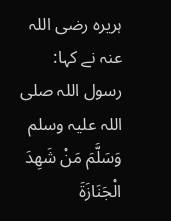ہریرہ رضی اللہ عنہ نے کہا: رسول اللہ صلی اللہ علیہ وسلم وَسَلَّمَ مَنْ شَهِدَ الْجَنَازَةَ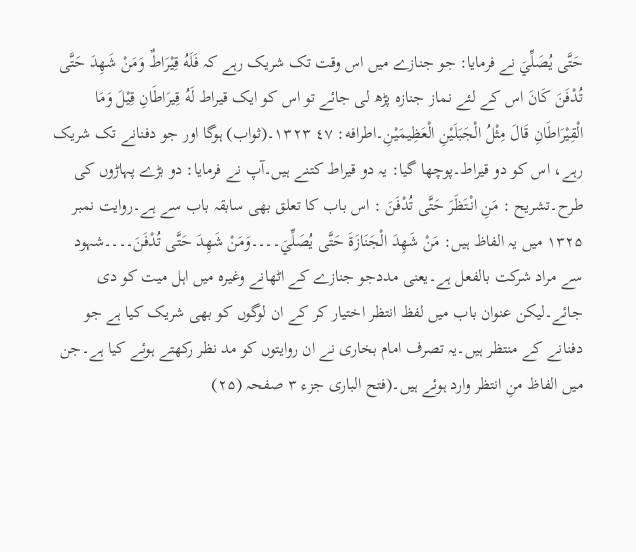حَتَّى يُصَلِّيَ نے فرمایا: جو جنازے میں اس وقت تک شریک رہے کہ فَلَهُ قِيْرَاطٌ وَمَنْ شَهِدَ حَتَّى تُدْفَنَ كَانَ اس کے لئے نماز جنازہ پڑھ لی جائے تو اس کو ایک قیراط لَهُ قِيرَاطَانِ قِيْلَ وَمَا الْقِيْرَاطَانِ قَالَ مِثْلُ الْجَبَلَيْنِ الْعَظِيمَيْنِ۔اطرافه: ٤٧ ١٣٢٣۔(ثواب) ہوگا اور جو دفنانے تک شریک رہے، اس کو دو قیراط۔پوچھا گیا: یہ دو قیراط کتنے ہیں۔آپ نے فرمایا: دو بڑے پہاڑوں کی طرح۔تشریح : مَنِ انْتَظَرَ حَتَّى تُدْفَنَ : اس باب کا تعلق بھی سابقہ باب سے ہے۔روایت نمبر ۱۳۲۵ میں یہ الفاظ ہیں: مَنْ شَهِدَ الْجَنَازَةَ حَتَّى يُصَلِّيَ۔۔۔۔وَمَنْ شَهِدَ حَتَّى تُدْفَنَ۔۔۔۔شہود سے مراد شرکت بالفعل ہے۔یعنی مددجو جنازے کے اٹھانے وغیرہ میں اہل میت کو دی جائے۔لیکن عنوان باب میں لفظ انتظر اختیار کر کے ان لوگوں کو بھی شریک کیا ہے جو دفنانے کے منتظر ہیں۔یہ تصرف امام بخاری نے ان روایتوں کو مد نظر رکھتے ہوئے کیا ہے۔جن میں الفاظ منِ انتظر وارد ہوئے ہیں۔(فتح الباری جزء ۳ صفحہ (۲۵)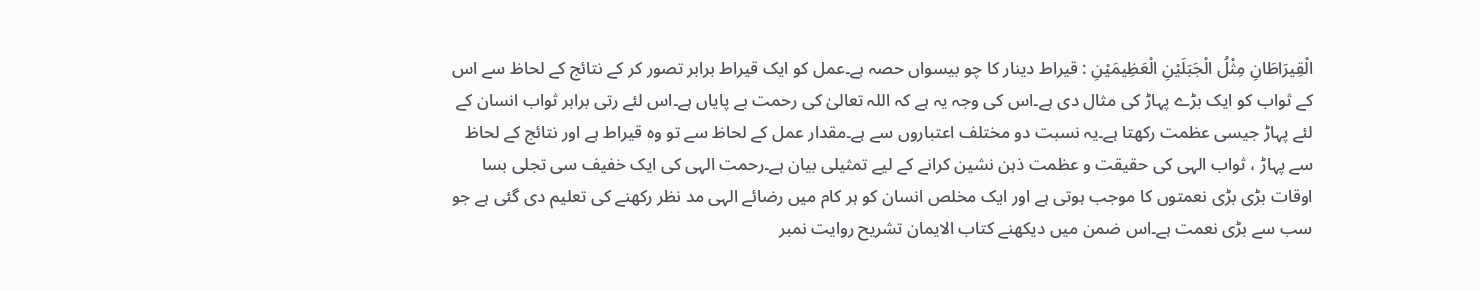الْقِيرَاطَانِ مِثْلُ الْجَبَلَيْنِ الْعَظِيمَيْنِ : قیراط دینار کا چو بیسواں حصہ ہے۔عمل کو ایک قیراط برابر تصور کر کے نتائج کے لحاظ سے اس کے ثواب کو ایک بڑے پہاڑ کی مثال دی ہے۔اس کی وجہ یہ ہے کہ اللہ تعالیٰ کی رحمت بے پایاں ہے۔اس لئے رتی برابر ثواب انسان کے لئے پہاڑ جیسی عظمت رکھتا ہے۔یہ نسبت دو مختلف اعتباروں سے ہے۔مقدار عمل کے لحاظ سے تو وہ قیراط ہے اور نتائج کے لحاظ سے پہاڑ ، ثواب الہی کی حقیقت و عظمت ذہن نشین کرانے کے لیے تمثیلی بیان ہے۔رحمت الہی کی ایک خفیف سی تجلی بسا اوقات بڑی بڑی نعمتوں کا موجب ہوتی ہے اور ایک مخلص انسان کو ہر کام میں رضائے الہی مد نظر رکھنے کی تعلیم دی گئی ہے جو سب سے بڑی نعمت ہے۔اس ضمن میں دیکھنے کتاب الایمان تشریح روایت نمبر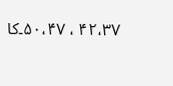۴۲،۳۷ ، ۵۰،۴۷۔کا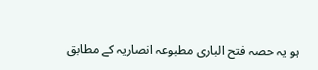ہو یہ حصہ فتح الباری مطبوعہ انصاریہ کے مطابق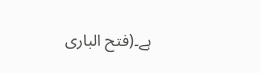ہے۔(فتح الباری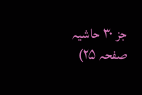جز ۳۰ حاشیہ صفحہ ۲۵)